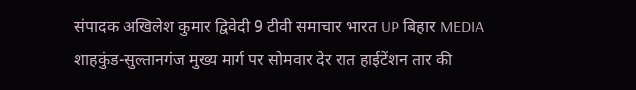संपादक अखिलेश कुमार द्विवेदी 9 टीवी समाचार भारत UP बिहार MEDIA
शाहकुंड-सुल्तानगंज मुख्य मार्ग पर सोमवार देर रात हाईटेंशन तार की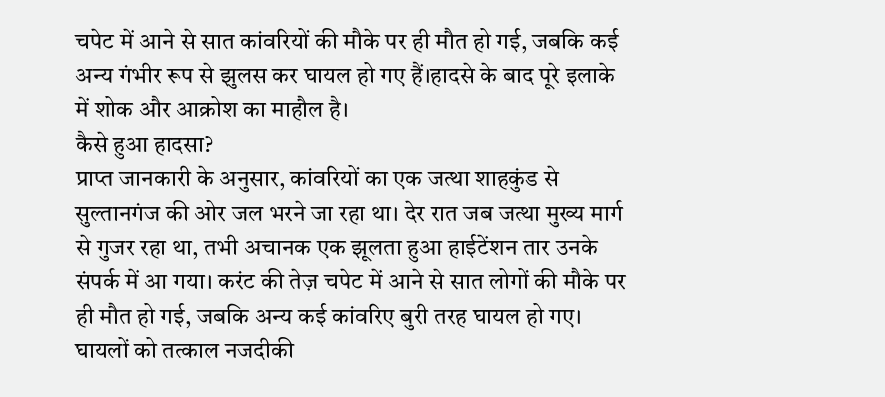चपेट में आने से सात कांवरियों की मौके पर ही मौत हो गई, जबकि कई अन्य गंभीर रूप से झुलस कर घायल हो गए हैं।हादसे के बाद पूरे इलाके में शोक और आक्रोश का माहौल है।
कैसे हुआ हादसा?
प्राप्त जानकारी के अनुसार, कांवरियों का एक जत्था शाहकुंड से सुल्तानगंज की ओर जल भरने जा रहा था। देर रात जब जत्था मुख्य मार्ग से गुजर रहा था, तभी अचानक एक झूलता हुआ हाईटेंशन तार उनके संपर्क में आ गया। करंट की तेज़ चपेट में आने से सात लोगों की मौके पर ही मौत हो गई, जबकि अन्य कई कांवरिए बुरी तरह घायल हो गए।
घायलों को तत्काल नजदीकी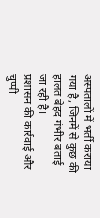अस्पतालों में भर्ती कराया गया है, जिनमें से कुछ की हालत बेहद गंभीर बताई जा रही है।
प्रशासन की कार्रवाई और चुप्पी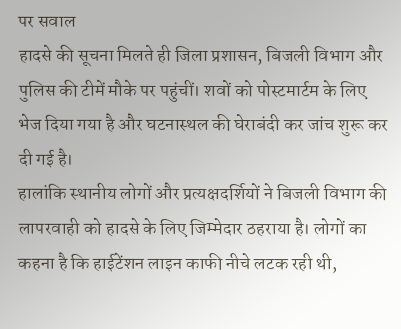पर सवाल
हादसे की सूचना मिलते ही जिला प्रशासन, बिजली विभाग और पुलिस की टीमें मौके पर पहुंचीं। शवों को पोस्टमार्टम के लिए भेज दिया गया है और घटनास्थल की घेराबंदी कर जांच शुरू कर दी गई है।
हालांकि स्थानीय लोगों और प्रत्यक्षदर्शियों ने बिजली विभाग की लापरवाही को हादसे के लिए जिम्मेदार ठहराया है। लोगों का कहना है कि हाईटेंशन लाइन काफी नीचे लटक रही थी,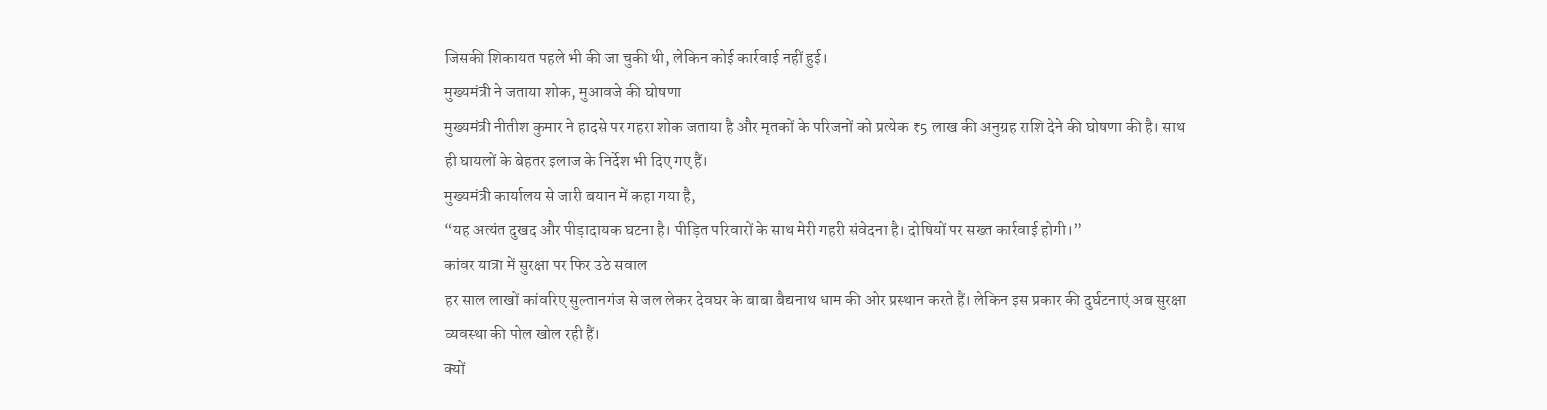जिसकी शिकायत पहले भी की जा चुकी थी, लेकिन कोई कार्रवाई नहीं हुई।
मुख्यमंत्री ने जताया शोक, मुआवजे की घोषणा
मुख्यमंत्री नीतीश कुमार ने हादसे पर गहरा शोक जताया है और मृतकों के परिजनों को प्रत्येक ₹5 लाख की अनुग्रह राशि देने की घोषणा की है। साथ ही घायलों के बेहतर इलाज के निर्देश भी दिए गए हैं।
मुख्यमंत्री कार्यालय से जारी बयान में कहा गया है,
“यह अत्यंत दुखद और पीड़ादायक घटना है। पीड़ित परिवारों के साथ मेरी गहरी संवेदना है। दोषियों पर सख्त कार्रवाई होगी।”
कांवर यात्रा में सुरक्षा पर फिर उठे सवाल
हर साल लाखों कांवरिए सुल्तानगंज से जल लेकर देवघर के बाबा बैद्यनाथ धाम की ओर प्रस्थान करते हैं। लेकिन इस प्रकार की दुर्घटनाएं अब सुरक्षा व्यवस्था की पोल खोल रही हैं।
क्यों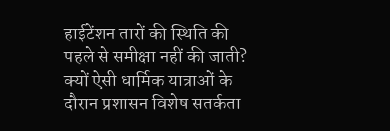हाईटेंशन तारों की स्थिति की पहले से समीक्षा नहीं की जाती?
क्यों ऐसी धार्मिक यात्राओं के दौरान प्रशासन विशेष सतर्कता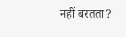नहीं बरतता?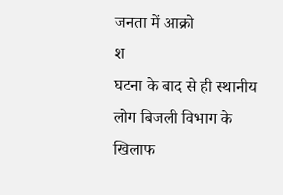जनता में आक्रो
श
घटना के बाद से ही स्थानीय लोग बिजली विभाग के खिलाफ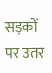सड़कों पर उतर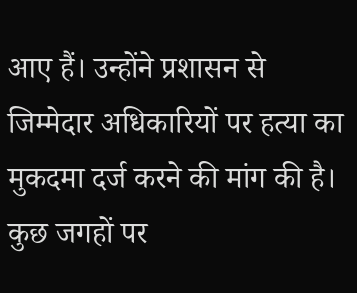आए हैं। उन्होंने प्रशासन से जिम्मेदार अधिकारियों पर हत्या का मुकदमा दर्ज करने की मांग की है। कुछ जगहों पर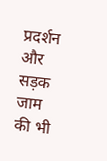प्रदर्शन और सड़क जाम की भी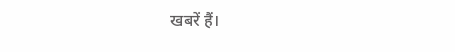खबरें हैं।